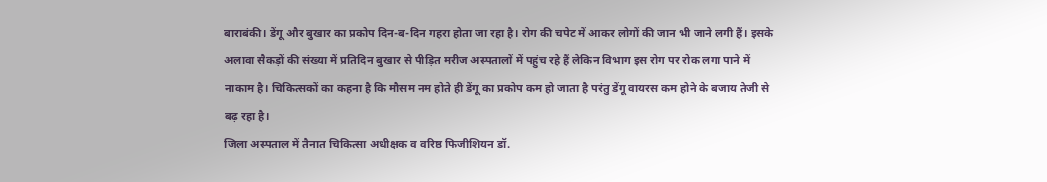बाराबंकी। डेंगू और बुखार का प्रकोप दिन-ब-दिन गहरा होता जा रहा है। रोग की चपेट में आकर लोगों की जान भी जाने लगी हैं। इसके अलावा सैकड़ों की संख्या में प्रतिदिन बुखार से पीड़ित मरीज अस्पतालों में पहुंच रहे हैं लेकिन विभाग इस रोग पर रोक लगा पाने में नाकाम है। चिकित्सकों का कहना है कि मौसम नम होते ही डेंगू का प्रकोप कम हो जाता है परंतु डेंगू वायरस कम होने के बजाय तेजी से बढ़ रहा है।
जिला अस्पताल में तैनात चिकित्सा अधीक्षक व वरिष्ठ फिजीशियन डॉ.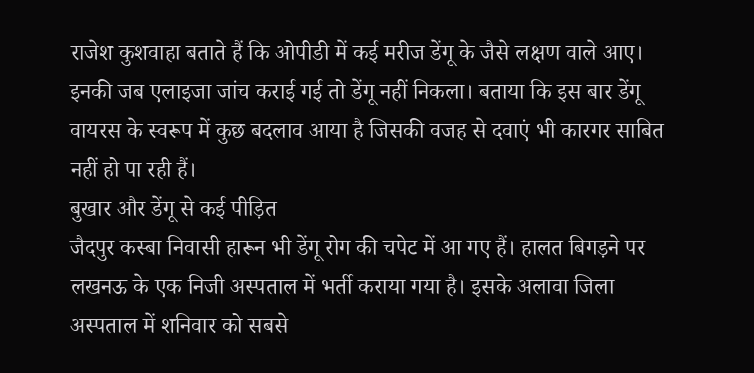राजेश कुशवाहा बताते हैं कि ओपीडी में कई मरीज डेंगू के जैसे लक्षण वाले आए। इनकी जब एलाइजा जांच कराई गई तो डेंगू नहीं निकला। बताया कि इस बार डेंगू वायरस के स्वरूप में कुछ बदलाव आया है जिसकी वजह से दवाएं भी कारगर साबित नहीं हो पा रही हैं।
बुखार और डेंगू से कई पीड़ित
जैदपुर कस्बा निवासी हारून भी डेंगू रोग की चपेट में आ गए हैं। हालत बिगड़ने पर लखनऊ के एक निजी अस्पताल में भर्ती कराया गया है। इसके अलावा जिला अस्पताल में शनिवार को सबसे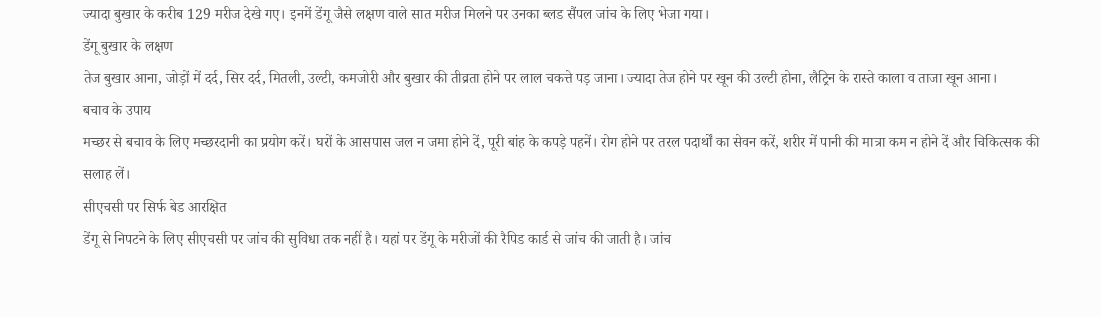ज्यादा बुखार के करीब 129 मरीज देखे गए। इनमें डेंगू जैसे लक्षण वाले सात मरीज मिलने पर उनका ब्लड सैंपल जांच के लिए भेजा गया।
डेंगू बुखार के लक्षण
तेज बुखार आना, जोड़ों में दर्द, सिर दर्द, मितली, उल्टी, कमजोरी और बुखार की तीव्रता होने पर लाल चकत्ते पड़ जाना। ज्यादा तेज होने पर खून की उल्टी होना, लैट्रिन के रास्ते काला व ताजा खून आना।
बचाव के उपाय
मच्छर से बचाव के लिए मच्छरदानी का प्रयोग करें। घरों के आसपास जल न जमा होने दें, पूरी बांह के कपड़े पहनें। रोग होने पर तरल पदार्थों का सेवन करें, शरीर में पानी की मात्रा कम न होने दें और चिकित्सक की सलाह लें।
सीएचसी पर सिर्फ बेड आरक्षित
डेंगू से निपटने के लिए सीएचसी पर जांच की सुविधा तक नहीं है। यहां पर डेंगू के मरीजों की रैपिड कार्ड से जांच की जाती है। जांच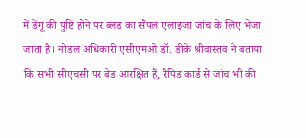में डेंगू की पुष्टि होने पर ब्लड का सैंपल एलाइजा जांच के लिए भेजा जाता है। नोडल अधिकारी एसीएमओ डॉ. डीके श्रीवास्तव ने बताया कि सभी सीएचसी पर बेड आरक्षित हैं, रैपिड कार्ड से जांच भी की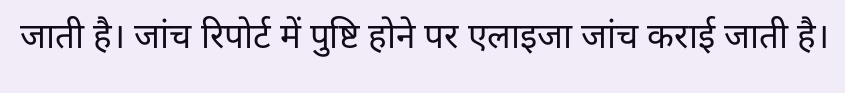जाती है। जांच रिपोर्ट में पुष्टि होने पर एलाइजा जांच कराई जाती है।